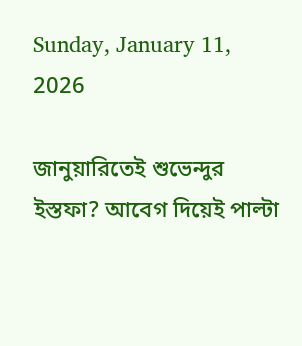Sunday, January 11, 2026

জানুয়ারিতেই শুভেন্দুর ইস্তফা? আবেগ দিয়েই পাল্টা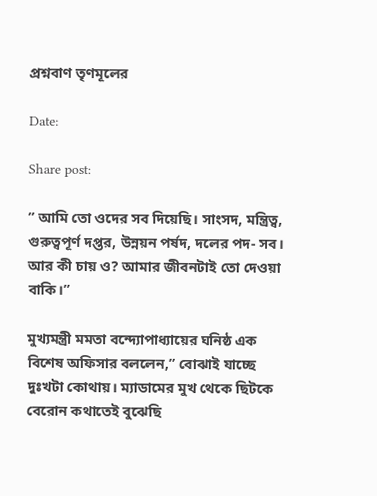প্রশ্নবাণ তৃণমূলের

Date:

Share post:

” আমি তো ওদের সব দিয়েছি। সাংসদ, মন্ত্রিত্ব, গুরুত্বপূর্ণ দপ্তর, উন্নয়ন পর্ষদ, দলের পদ- সব। আর কী চায় ও? আমার জীবনটাই তো দেওয়া বাকি।”

মুখ্যমন্ত্রী মমতা বন্দ্যোপাধ্যায়ের ঘনিষ্ঠ এক বিশেষ অফিসার বললেন,” বোঝাই যাচ্ছে দুঃখটা কোথায়। ম্যাডামের মুখ থেকে ছিটকে বেরোন কথাতেই বুঝেছি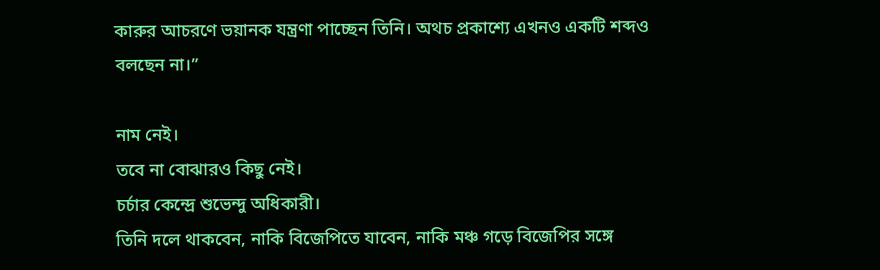কারুর আচরণে ভয়ানক যন্ত্রণা পাচ্ছেন তিনি। অথচ প্রকাশ্যে এখনও একটি শব্দও বলছেন না।”

নাম নেই।
তবে না বোঝারও কিছু নেই।
চর্চার কেন্দ্রে শুভেন্দু অধিকারী।
তিনি দলে থাকবেন, নাকি বিজেপিতে যাবেন, নাকি মঞ্চ গড়ে বিজেপির সঙ্গে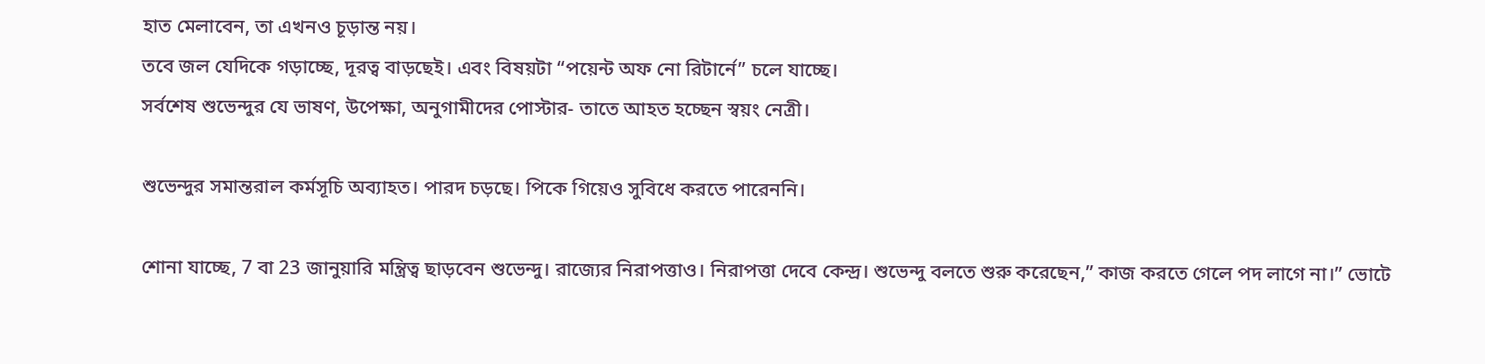হাত মেলাবেন, তা এখনও চূড়ান্ত নয়।
তবে জল যেদিকে গড়াচ্ছে, দূরত্ব বাড়ছেই। এবং বিষয়টা “পয়েন্ট অফ নো রিটার্নে” চলে যাচ্ছে।
সর্বশেষ শুভেন্দুর যে ভাষণ, উপেক্ষা, অনুগামীদের পোস্টার- তাতে আহত হচ্ছেন স্বয়ং নেত্রী।

শুভেন্দুর সমান্তরাল কর্মসূচি অব্যাহত। পারদ চড়ছে। পিকে গিয়েও সুবিধে করতে পারেননি।

শোনা যাচ্ছে, 7 বা 23 জানুয়ারি মন্ত্রিত্ব ছাড়বেন শুভেন্দু। রাজ্যের নিরাপত্তাও। নিরাপত্তা দেবে কেন্দ্র। শুভেন্দু বলতে শুরু করেছেন,” কাজ করতে গেলে পদ লাগে না।” ভোটে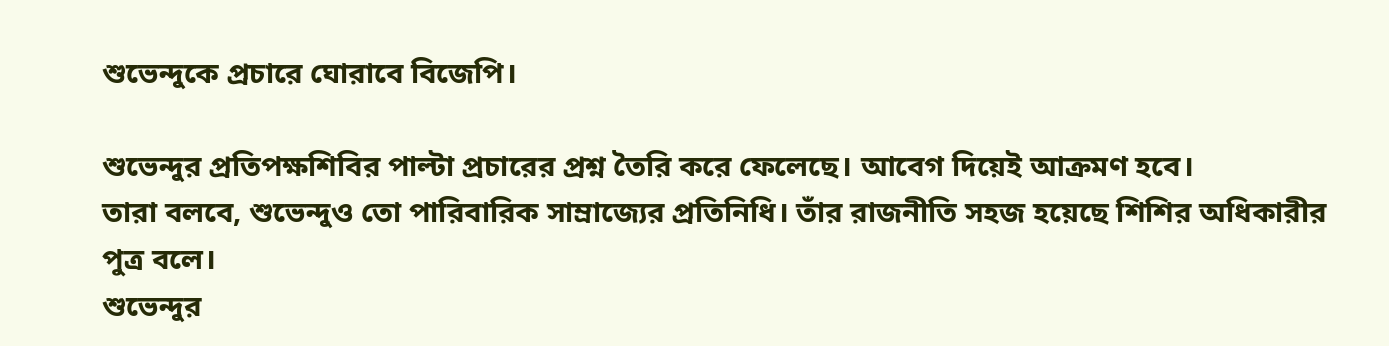শুভেন্দুকে প্রচারে ঘোরাবে বিজেপি।

শুভেন্দুর প্রতিপক্ষশিবির পাল্টা প্রচারের প্রশ্ন তৈরি করে ফেলেছে। আবেগ দিয়েই আক্রমণ হবে।
তারা বলবে, শুভেন্দুও তো পারিবারিক সাম্রাজ্যের প্রতিনিধি। তাঁর রাজনীতি সহজ হয়েছে শিশির অধিকারীর পুত্র বলে।
শুভেন্দুর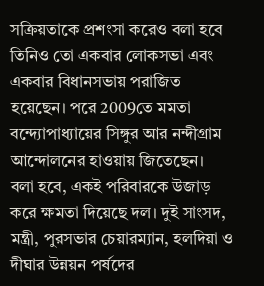সক্রিয়তাকে প্রশংসা করেও বলা হবে তিনিও তো একবার লোকসভা এবং একবার বিধানসভায় পরাজিত হয়েছেন। পরে 2009তে মমতা বন্দ্যোপাধ্যায়ের সিঙ্গুর আর নন্দীগ্রাম আন্দোলনের হাওয়ায় জিতেছেন।
বলা হবে, একই পরিবারকে উজাড় করে ক্ষমতা দিয়েছে দল। দুই সাংসদ, মন্ত্রী, পুরসভার চেয়ারম্যান, হলদিয়া ও দীঘার উন্নয়ন পর্ষদের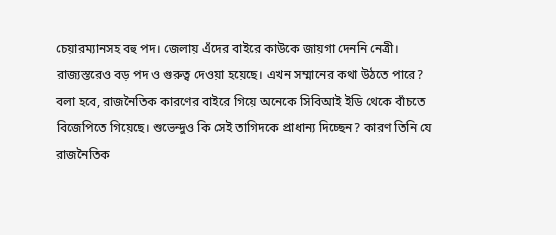চেয়ারম্যানসহ বহু পদ। জেলায় এঁদের বাইরে কাউকে জায়গা দেননি নেত্রী। রাজ্যস্তরেও বড় পদ ও গুরুত্ব দেওয়া হয়েছে। এখন সম্মানের কথা উঠতে পারে?
বলা হবে, রাজনৈতিক কারণের বাইরে গিয়ে অনেকে সিবিআই ইডি থেকে বাঁচতে বিজেপিতে গিয়েছে। শুভেন্দুও কি সেই তাগিদকে প্রাধান্য দিচ্ছেন? কারণ তিনি যে রাজনৈতিক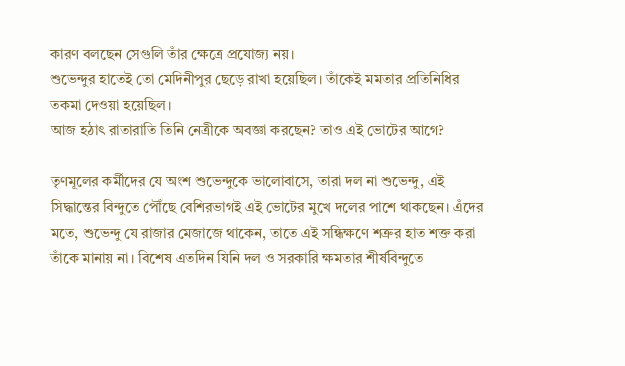কারণ বলছেন সেগুলি তাঁর ক্ষেত্রে প্রযোজ্য নয়।
শুভেন্দুর হাতেই তো মেদিনীপুর ছেড়ে রাখা হয়েছিল। তাঁকেই মমতার প্রতিনিধির তকমা দেওয়া হয়েছিল।
আজ হঠাৎ রাতারাতি তিনি নেত্রীকে অবজ্ঞা করছেন? তাও এই ভোটের আগে?

তৃণমূলের কর্মীদের যে অংশ শুভেন্দুকে ভালোবাসে, তারা দল না শুভেন্দু, এই সিদ্ধান্তের বিন্দুতে পৌঁছে বেশিরভাগই এই ভোটের মুখে দলের পাশে থাকছেন। এঁদের মতে, শুভেন্দু যে রাজার মেজাজে থাকেন, তাতে এই সন্ধিক্ষণে শত্রুর হাত শক্ত করা তাঁকে মানায় না। বিশেষ এতদিন যিনি দল ও সরকারি ক্ষমতার শীর্ষবিন্দুতে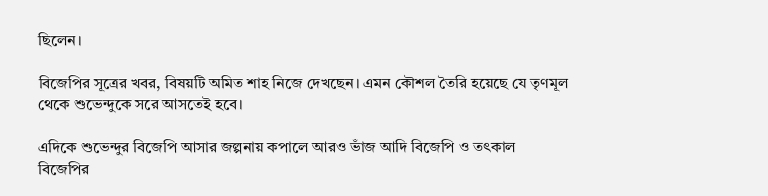ছিলেন।

বিজেপির সূত্রের খবর, বিষয়টি অমিত শাহ নিজে দেখছেন। এমন কৌশল তৈরি হয়েছে যে তৃণমূল থেকে শুভেন্দুকে সরে আসতেই হবে।

এদিকে শুভেন্দুর বিজেপি আসার জল্পনায় কপালে আরও ভাঁজ আদি বিজেপি ও তৎকাল বিজেপির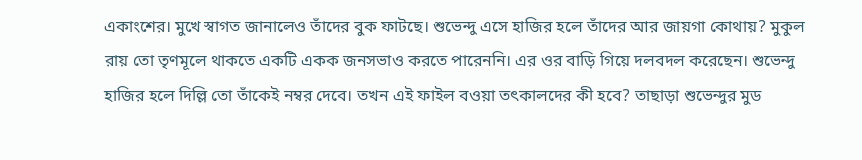একাংশের। মুখে স্বাগত জানালেও তাঁদের বুক ফাটছে। শুভেন্দু এসে হাজির হলে তাঁদের আর জায়গা কোথায়? মুকুল রায় তো তৃণমূলে থাকতে একটি একক জনসভাও করতে পারেননি। এর ওর বাড়ি গিয়ে দলবদল করেছেন। শুভেন্দু হাজির হলে দিল্লি তো তাঁকেই নম্বর দেবে। তখন এই ফাইল বওয়া তৎকালদের কী হবে? তাছাড়া শুভেন্দুর মুড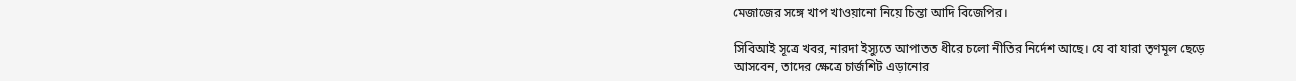মেজাজের সঙ্গে খাপ খাওয়ানো নিয়ে চিন্তা আদি বিজেপির।

সিবিআই সূত্রে খবর, নারদা ইস্যুতে আপাতত ধীরে চলো নীতির নির্দেশ আছে। যে বা যারা তৃণমূল ছেড়ে আসবেন, তাদের ক্ষেত্রে চার্জশিট এড়ানোর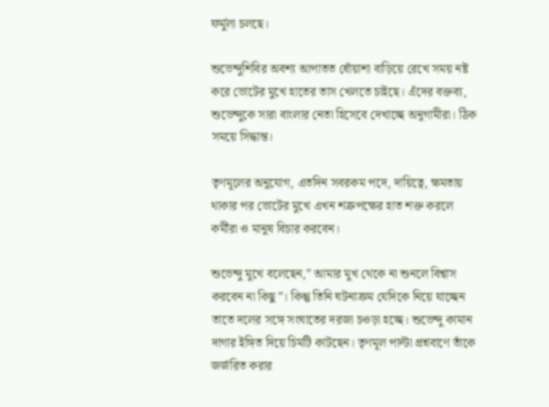ফর্মুলা চলছে।

শুভেন্দুশিবির অবশ্য আপাতত ধোঁয়াশা বাড়িয়ে রেখে সময় নষ্ট করে ভোটের মুখে হাতের তাস খেলতে চাইছে। এঁদের বক্তব্য, শুভেন্দুকে সারা বাংলার নেতা হিসেবে দেখাচ্ছে অনুগামীরা। ঠিক সময়ে সিদ্ধান্ত।

তৃণমূলের অনুযোগ, এতদিন সবরকম পদে, দায়িত্বে, ক্ষমতায় থাকার পর ভোটের মুখে এখন শত্রুপক্ষের হাত শক্ত করলে কর্মীরা ও মানুষ বিচার করবেন।

শুভেন্দু মুখে বলেছেন,” আমার মুখ থেকে না শুনলে বিশ্বাস করবেন না কিছু”। কিন্তু তিনি ঘটনাক্রম যেদিকে নিয়ে যাচ্ছেন তাতে দলের সঙ্গে সংঘাতের দরজা চওড়া হচ্ছে। শুভেন্দু কামান দাগার ইঙ্গিত দিয়ে চিমটি কাটছেন। তৃণমূল পাল্টা প্রশ্নবাণে তাঁকে জর্জরিত করার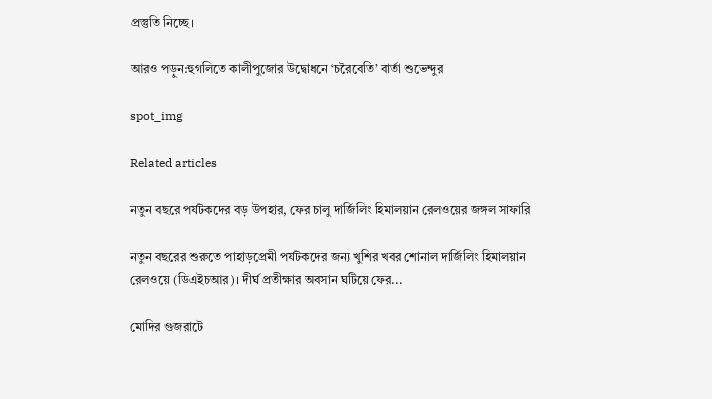প্রস্তুতি নিচ্ছে।

আরও পড়ুন:হুগলিতে কালীপুজোর উদ্বোধনে ‘চরৈবেতি’ বার্তা শুভেন্দুর

spot_img

Related articles

নতুন বছরে পর্যটকদের বড় উপহার, ফের চালু দার্জিলিং হিমালয়ান রেলওয়ের জঙ্গল সাফারি

নতুন বছরের শুরুতে পাহাড়প্রেমী পর্যটকদের জন্য খুশির খবর শোনাল দার্জিলিং হিমালয়ান রেলওয়ে (ডিএইচআর)। দীর্ঘ প্রতীক্ষার অবসান ঘটিয়ে ফের...

মোদির গুজরাটে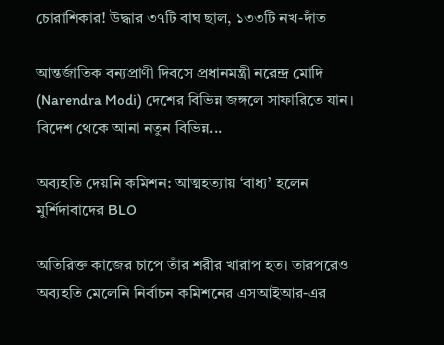চোরাশিকার! উদ্ধার ৩৭টি বাঘ ছাল, ১৩৩টি নখ-দাঁত

আন্তর্জাতিক বন্যপ্রাণী দিবসে প্রধানমন্ত্রী নরেন্দ্র মোদি (Narendra Modi) দেশের বিভিন্ন জঙ্গলে সাফারিতে যান। বিদেশ থেকে আনা নতুন বিভিন্ন...

অব্যহতি দেয়নি কমিশন: আত্মহত্যায় ‘বাধ্য’ হলেন মুর্শিদাবাদের BLO

অতিরিক্ত কাজের চাপে তাঁর শরীর খারাপ হত। তারপরেও অব্যহতি মেলেনি নির্বাচন কমিশনের এসআইআর-এর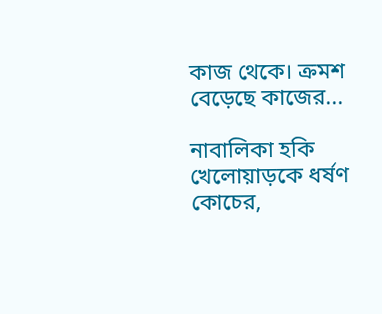কাজ থেকে। ক্রমশ বেড়েছে কাজের...

নাবালিকা হকি খেলোয়াড়কে ধর্ষণ কোচের,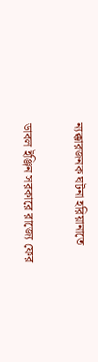ন্যক্কারজনক ঘটনা হরিয়ানাতে

ডাবল ইঞ্জিন সরকারে রাজ্যে ফের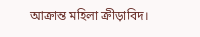আক্রান্ত মহিলা ক্রীড়াবিদ।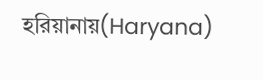হরিয়ানায়(Haryana)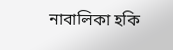নাবালিকা হকি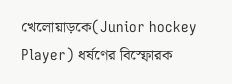খেলোয়াড়কে(Junior hockey Player) ধর্ষণের বিস্ফোরক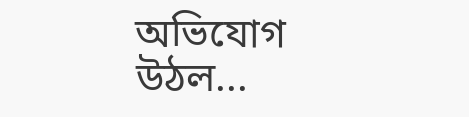অভিযোগ উঠল...